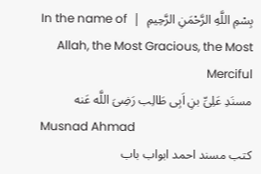بِسْمِ اللَّهِ الرَّحْمَنِ الرَّحِيمِ  |  In the name of Allah, the Most Gracious, the Most Merciful
مسنَدِ عَلِیِّ بنِ اَبِی طَالِب رَضِیَ اللَّه عَنه
Musnad Ahmad
کتب مسند احمد ابواب باب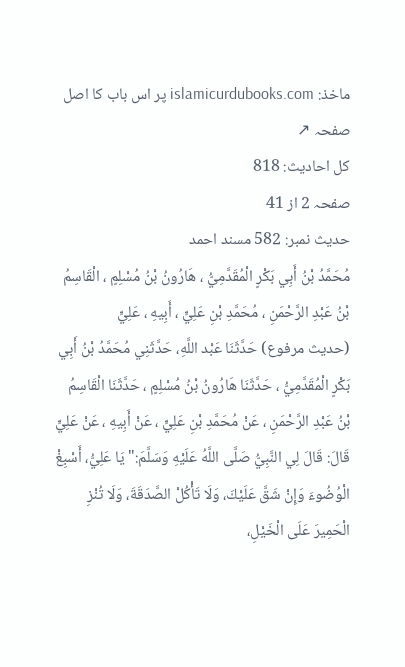ماخذ: islamicurdubooks.com پر اس باب کا اصل صفحہ ↗
کل احادیث: 818
صفحہ 2 از 41
حدیث نمبر: 582 مسند احمد
مُحَمَّدُ بْنُ أَبِي بَكْرٍ الْمُقَدَّمِيُّ ، هَارُونُ بْنُ مُسْلِمٍ ، الْقَاسِمُ بْنُ عَبْدِ الرَّحْمَنِ ، مُحَمَّدِ بْنِ عَلِيٍّ ، أَبِيهِ ، عَلِيٍّ
(حديث مرفوع) حَدَّثَنَا عَبْد اللَّهِ، حَدَّثَنِي مُحَمَّدُ بْنُ أَبِي بَكْرٍ الْمُقَدَّمِيُّ ، حَدَّثَنَا هَارُونُ بْنُ مُسْلِمٍ ، حَدَّثَنَا الْقَاسِمُ بْنُ عَبْدِ الرَّحْمَنِ ، عَنْ مُحَمَّدِ بْنِ عَلِيٍّ ، عَنْ أَبِيهِ ، عَنْ عَلِيٍّ قَالَ: قَالَ لِي النَّبِيُّ صَلَّى اللَّهُ عَلَيْهِ وَسَلَّمَ:" يَا عَلِيُّ، أَسْبِغْ الْوُضُوءَ وَإِنْ شَقَّ عَلَيْكَ، وَلَا تَأْكُلْ الصَّدَقَةَ، وَلَا تُنْزِ الْحَمِيرَ عَلَى الْخَيْلِ،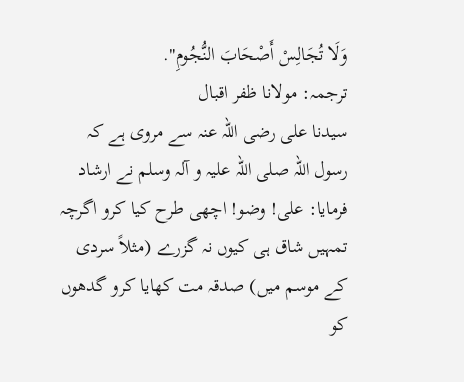وَلَا تُجَالِسْ أَصْحَابَ النُّجُومِ".
ترجمہ: مولانا ظفر اقبال
سیدنا علی رضی اللہ عنہ سے مروی ہے کہ رسول اللہ صلی اللہ علیہ و آلہ وسلم نے ارشاد فرمایا: علی! وضو! اچھی طرح کیا کرو اگرچہ تمہیں شاق ہی کیوں نہ گزرے (مثلاً سردی کے موسم میں) صدقہ مت کھایا کرو گدھوں کو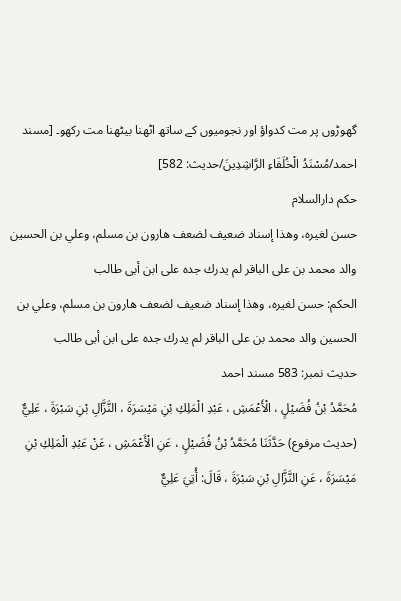گھوڑوں پر مت کدواؤ اور نجومیوں کے ساتھ اٹھنا بیٹھنا مت رکھو۔ [مسند احمد/مُسْنَدُ الْخُلَفَاءِ الرَّاشِدِينَ/حدیث: 582]
حکم دارالسلام
حسن لغيره، وهذا إسناد ضعيف لضعف هارون بن مسلم، وعلي بن الحسين والد محمد بن على الباقر لم يدرك جده على ابن أبى طالب
الحكم: حسن لغيره، وهذا إسناد ضعيف لضعف هارون بن مسلم، وعلي بن الحسين والد محمد بن على الباقر لم يدرك جده على ابن أبى طالب
حدیث نمبر: 583 مسند احمد
مُحَمَّدُ بْنُ فُضَيْلٍ ، الْأَعْمَشِ ، عَبْدِ الْمَلِكِ بْنِ مَيْسَرَةَ ، النَّزَّالِ بْنِ سَبْرَةَ ، عَلِيٌّ
(حديث مرفوع) حَدَّثَنَا مُحَمَّدُ بْنُ فُضَيْلٍ ، عَنِ الْأَعْمَشِ ، عَنْ عَبْدِ الْمَلِكِ بْنِ مَيْسَرَةَ ، عَنِ النَّزَّالِ بْنِ سَبْرَةَ ، قَالَ: أُتِيَ عَلِيٌّ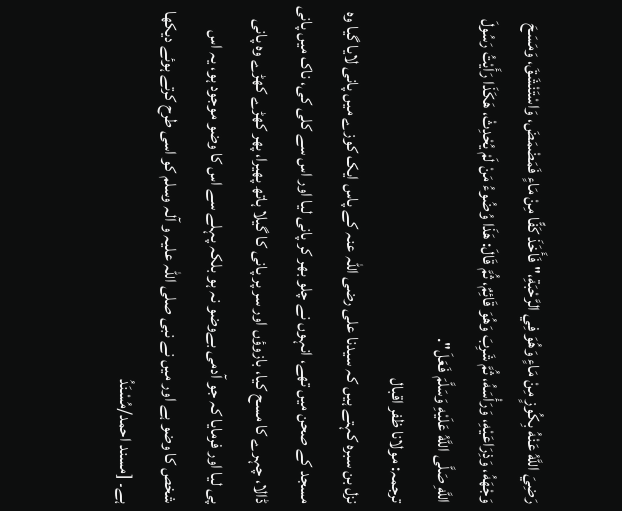رَضِيَ اللَّهُ عَنْهُ بِكُوزٍ مِنْ مَاءٍ وَهُوَ فِي الرَّحْبَةِ،" فَأَخَذَ كَفًّا مِنْ مَاءٍ فَمَضْمَضَ، وَاسْتَنْشَقَ، وَمَسَحَ وَجْهَهُ، وَذِرَاعَيْهِ، وَرَأْسَهُ، ثُمَّ شَرِبَ وَهُوَ قَائِمٌ، ثُمَّ قَالَ: هَذَا وُضُوءُ مَنْ لَمْ يُحْدِثْ، هَكَذَا رَأَيْتُ رَسُولَ اللَّهِ صَلَّى اللَّهُ عَلَيْهِ وَسَلَّمَ فَعَلَ".
ترجمہ: مولانا ظفر اقبال
نزل بن سبرہ کہتے ہیں کہ سیدنا علی رضی اللہ عنہ کے پاس ایک کوزے میں پانی لایا گیا وہ مسجد کے صحن میں تھے، انہوں نے چلو بھر کر پانی لیا اور اس سے کلی کی، ناک میں پانی ڈالا، چہرے کا مسح کیا، بازوؤں اور سر پر پانی کا گیلا ہاتھ پھیرا، پھر کھڑے کھڑے وہ پانی پی لیا اور فرمایا کہ جو آدمی بےوضو نہ ہو بلکہ پہلے سے اس کا وضو موجود ہو، یہ اس شخص کا وضو ہے اور میں نے نبی صلی اللہ علیہ و آلہ وسلم کو اسی طرح کرتے ہوئے دیکھا ہے۔ [مسند احمد/مُسْنَدُ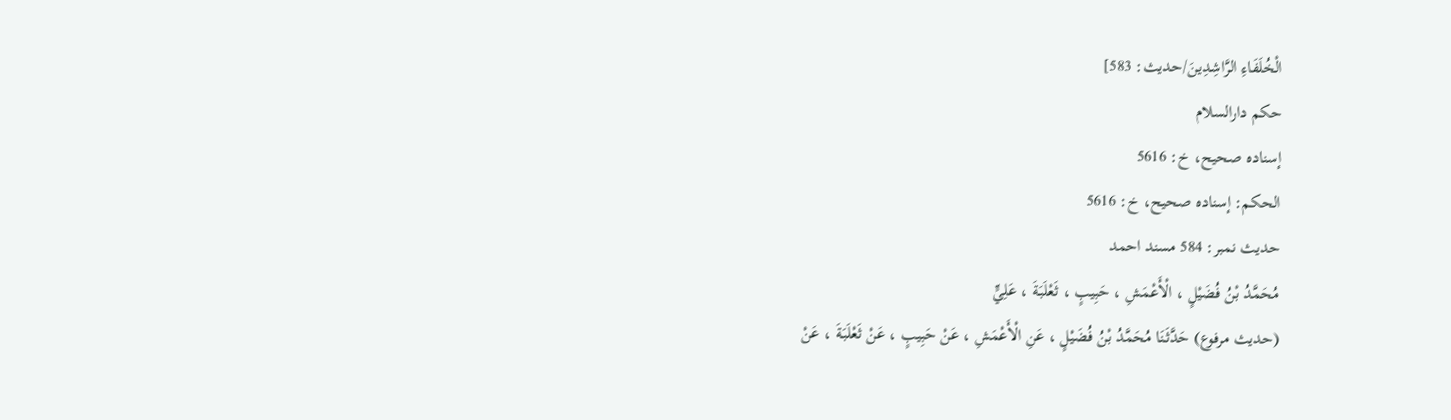الْخُلَفَاءِ الرَّاشِدِينَ/حدیث: 583]
حکم دارالسلام
إسناده صحيح، خ: 5616
الحكم: إسناده صحيح، خ: 5616
حدیث نمبر: 584 مسند احمد
مُحَمَّدُ بْنُ فُضَيْلٍ ، الْأَعْمَشِ ، حَبِيبٍ ، ثَعْلَبَةَ ، عَلِيٍّ
(حديث مرفوع) حَدَّثَنَا مُحَمَّدُ بْنُ فُضَيْلٍ ، عَنِ الْأَعْمَشِ ، عَنْ حَبِيبٍ ، عَنْ ثَعْلَبَةَ ، عَنْ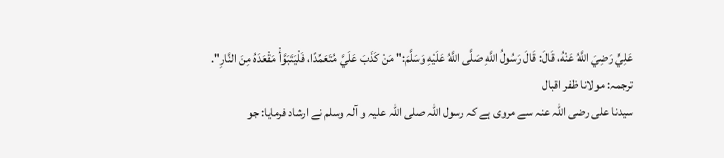عَلِيٍّ رَضِيَ اللَّهُ عَنْهُ، قَالَ: قَالَ رَسُولُ اللَّهِ صَلَّى اللَّهُ عَلَيْهِ وَسَلَّمَ:" مَنْ كَذَبَ عَلَيَّ مُتَعَمِّدًا، فَلْيَتَبَوَّأْ مَقْعَدَهُ مِنَ النَّارِ".
ترجمہ: مولانا ظفر اقبال
سیدنا علی رضی اللہ عنہ سے مروی ہے کہ رسول اللہ صلی اللہ علیہ و آلہ وسلم نے ارشاد فرمایا: جو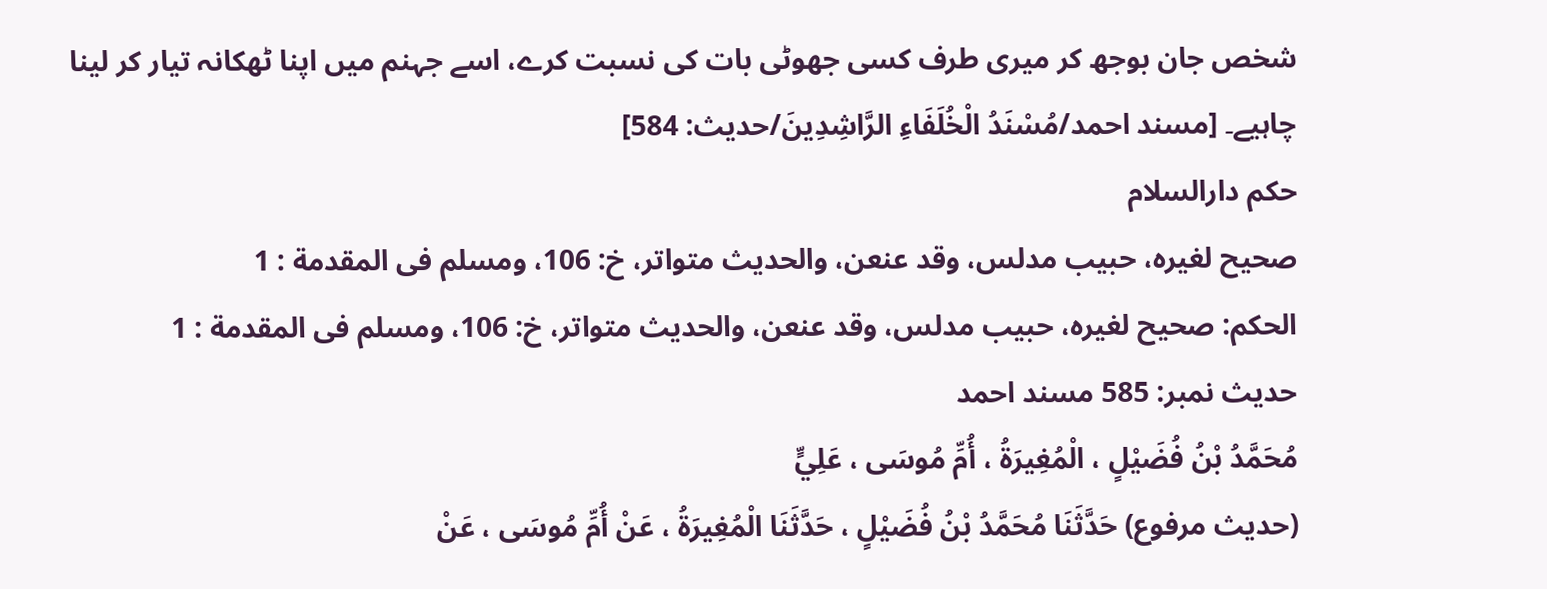شخص جان بوجھ کر میری طرف کسی جھوٹی بات کی نسبت کرے، اسے جہنم میں اپنا ٹھکانہ تیار کر لینا چاہیے۔ [مسند احمد/مُسْنَدُ الْخُلَفَاءِ الرَّاشِدِينَ/حدیث: 584]
حکم دارالسلام
صحيح لغيره، حبيب مدلس، وقد عنعن، والحديث متواتر، خ: 106، ومسلم فى المقدمة : 1
الحكم: صحيح لغيره، حبيب مدلس، وقد عنعن، والحديث متواتر، خ: 106، ومسلم فى المقدمة : 1
حدیث نمبر: 585 مسند احمد
مُحَمَّدُ بْنُ فُضَيْلٍ ، الْمُغِيرَةُ ، أُمِّ مُوسَى ، عَلِيٍّ
(حديث مرفوع) حَدَّثَنَا مُحَمَّدُ بْنُ فُضَيْلٍ ، حَدَّثَنَا الْمُغِيرَةُ ، عَنْ أُمِّ مُوسَى ، عَنْ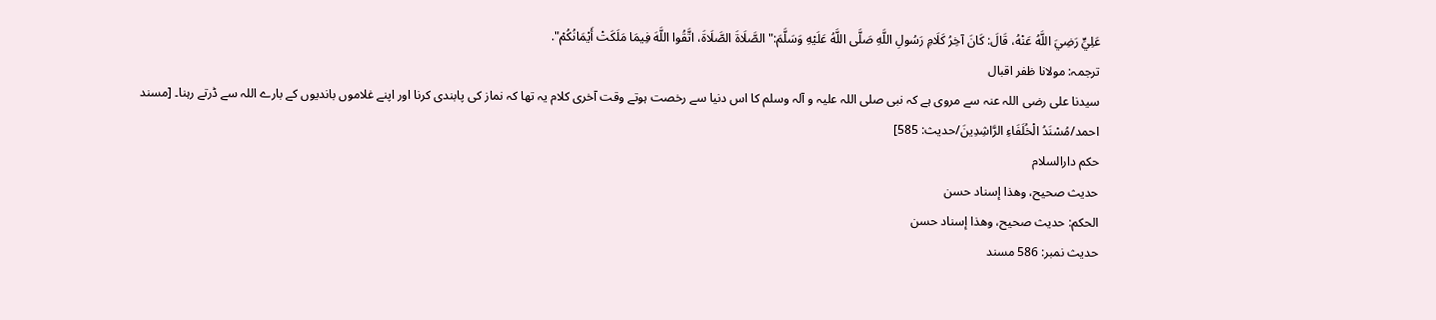عَلِيٍّ رَضِيَ اللَّهُ عَنْهُ، قَالَ: كَانَ آخِرُ كَلَامِ رَسُولِ اللَّهِ صَلَّى اللَّهُ عَلَيْهِ وَسَلَّمَ:" الصَّلَاةَ الصَّلَاةَ، اتَّقُوا اللَّهَ فِيمَا مَلَكَتْ أَيْمَانُكُمْ".
ترجمہ: مولانا ظفر اقبال
سیدنا علی رضی اللہ عنہ سے مروی ہے کہ نبی صلی اللہ علیہ و آلہ وسلم کا اس دنیا سے رخصت ہوتے وقت آخری کلام یہ تھا کہ نماز کی پابندی کرنا اور اپنے غلاموں باندیوں کے بارے اللہ سے ڈرتے رہنا۔ [مسند احمد/مُسْنَدُ الْخُلَفَاءِ الرَّاشِدِينَ/حدیث: 585]
حکم دارالسلام
حديث صحيح، وهذا إسناد حسن
الحكم: حديث صحيح، وهذا إسناد حسن
حدیث نمبر: 586 مسند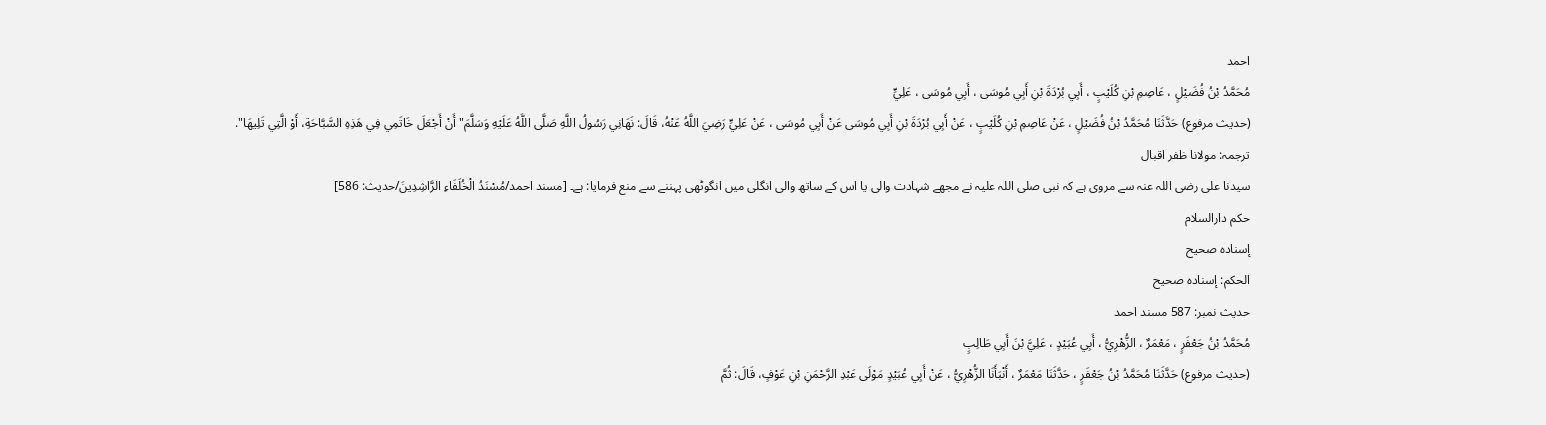احمد
مُحَمَّدُ بْنُ فُضَيْلٍ ، عَاصِمِ بْنِ كُلَيْبٍ ، أَبِي بُرْدَةَ بْنِ أَبِي مُوسَى ، أَبِي مُوسَى ، عَلِيٍّ
(حديث مرفوع) حَدَّثَنَا مُحَمَّدُ بْنُ فُضَيْلٍ ، عَنْ عَاصِمِ بْنِ كُلَيْبٍ ، عَنْ أَبِي بُرْدَةَ بْنِ أَبِي مُوسَى عَنْ أَبِي مُوسَى ، عَنْ عَلِيٍّ رَضِيَ اللَّهُ عَنْهُ، قَالَ: نَهَانِي رَسُولُ اللَّهِ صَلَّى اللَّهُ عَلَيْهِ وَسَلَّمَ" أَنْ أَجْعَلَ خَاتَمِي فِي هَذِهِ السَّبَّاحَةِ، أَوْ الَّتِي تَلِيهَا".
ترجمہ: مولانا ظفر اقبال
سیدنا علی رضی اللہ عنہ سے مروی ہے کہ نبی صلی اللہ علیہ نے مجھے شہادت والی یا اس کے ساتھ والی انگلی میں انگوٹھی پہننے سے منع فرمایا: ہے۔ [مسند احمد/مُسْنَدُ الْخُلَفَاءِ الرَّاشِدِينَ/حدیث: 586]
حکم دارالسلام
إسناده صحيح
الحكم: إسناده صحيح
حدیث نمبر: 587 مسند احمد
مُحَمَّدُ بْنُ جَعْفَرٍ ، مَعْمَرٌ ، الزُّهْرِيُّ ، أَبِي عُبَيْدٍ ، عَلِيَّ بْنَ أَبِي طَالِبٍ
(حديث مرفوع) حَدَّثَنَا مُحَمَّدُ بْنُ جَعْفَرٍ ، حَدَّثَنَا مَعْمَرٌ ، أَنْبَأَنَا الزُّهْرِيُّ ، عَنْ أَبِي عُبَيْدٍ مَوْلَى عَبْدِ الرَّحْمَنِ بْنِ عَوْفٍ، قَالَ: ثُمَّ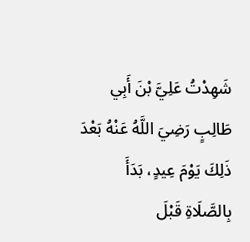شَهِدْتُ عَلِيَّ بْنَ أَبِي طَالِبٍ رَضِيَ اللَّهُ عَنْهُ بَعْدَ ذَلِكَ يَوْمَ عِيدٍ، بَدَأَ بِالصَّلَاةِ قَبْلَ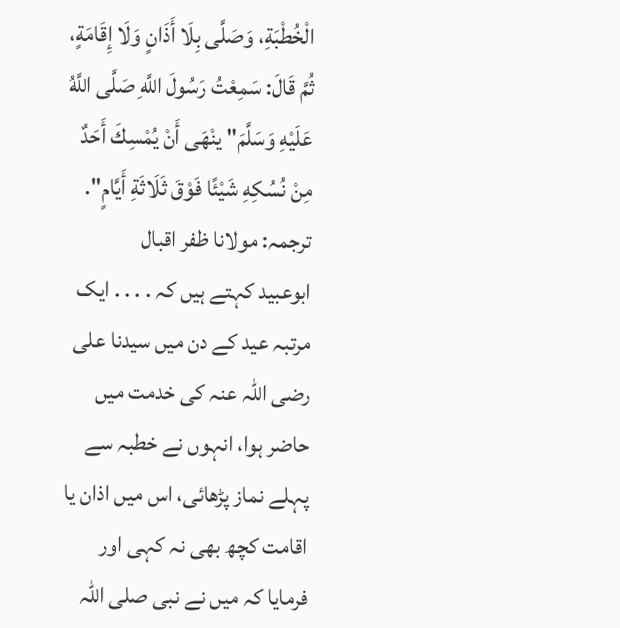الْخُطْبَةِ، وَصَلَّى بِلَا أَذَانٍ وَلَا إِقَامَةٍ، ثُمَّ قَالَ: سَمِعْتُ رَسُولَ اللَّهِ صَلَّى اللَّهُ عَلَيْهِ وَسَلَّمَ" ينْهَى أَنْ يُمْسِكَ أَحَدٌ مِنْ نُسُكِهِ شَيْئًا فَوْقَ ثَلَاثَةِ أَيَّامٍ".
ترجمہ: مولانا ظفر اقبال
ابوعبید کہتے ہیں کہ . . . . ایک مرتبہ عید کے دن میں سیدنا علی رضی اللہ عنہ کی خدمت میں حاضر ہوا، انہوں نے خطبہ سے پہلے نماز پڑھائی، اس میں اذان یا اقامت کچھ بھی نہ کہی اور فرمایا کہ میں نے نبی صلی اللہ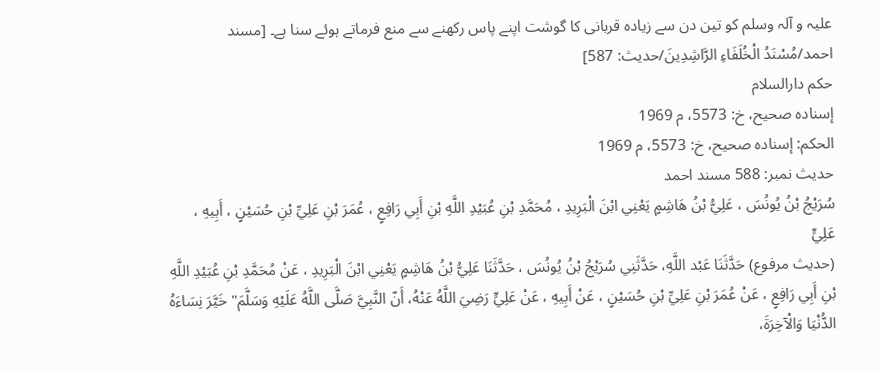علیہ و آلہ وسلم کو تین دن سے زیادہ قربانی کا گوشت اپنے پاس رکھنے سے منع فرماتے ہوئے سنا ہے۔ [مسند احمد/مُسْنَدُ الْخُلَفَاءِ الرَّاشِدِينَ/حدیث: 587]
حکم دارالسلام
إسناده صحيح، خ: 5573، م 1969
الحكم: إسناده صحيح، خ: 5573، م 1969
حدیث نمبر: 588 مسند احمد
سُرَيْجُ بْنُ يُونُسَ ، عَلِيُّ بْنُ هَاشِمٍ يَعْنِي ابْنَ الْبَرِيدِ ، مُحَمَّدِ بْنِ عُبَيْدِ اللَّهِ بْنِ أَبِي رَافِعٍ ، عُمَرَ بْنِ عَلِيِّ بْنِ حُسَيْنٍ ، أَبِيهِ ، عَلِيٍّ
(حديث مرفوع) حَدَّثَنَا عَبْد اللَّهِ، حَدَّثَنِي سُرَيْجُ بْنُ يُونُسَ ، حَدَّثَنَا عَلِيُّ بْنُ هَاشِمٍ يَعْنِي ابْنَ الْبَرِيدِ ، عَنْ مُحَمَّدِ بْنِ عُبَيْدِ اللَّهِ بْنِ أَبِي رَافِعٍ ، عَنْ عُمَرَ بْنِ عَلِيِّ بْنِ حُسَيْنٍ ، عَنْ أَبِيهِ ، عَنْ عَلِيٍّ رَضِيَ اللَّهُ عَنْهُ، أَنّ النَّبِيَّ صَلَّى اللَّهُ عَلَيْهِ وَسَلَّمَ" خَيَّرَ نِسَاءَهُ الدُّنْيَا وَالْآخِرَةَ،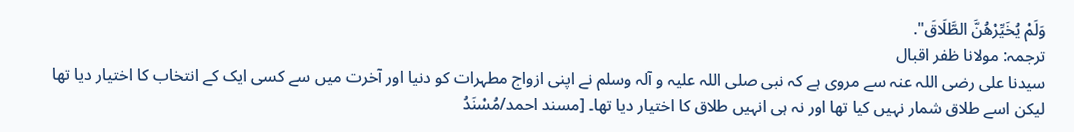وَلَمْ يُخَيِّرْهُنَّ الطَّلَاقَ".
ترجمہ: مولانا ظفر اقبال
سیدنا علی رضی اللہ عنہ سے مروی ہے کہ نبی صلی اللہ علیہ و آلہ وسلم نے اپنی ازواج مطہرات کو دنیا اور آخرت میں سے کسی ایک کے انتخاب کا اختیار دیا تھا لیکن اسے طلاق شمار نہیں کیا تھا اور نہ ہی انہیں طلاق کا اختیار دیا تھا۔ [مسند احمد/مُسْنَدُ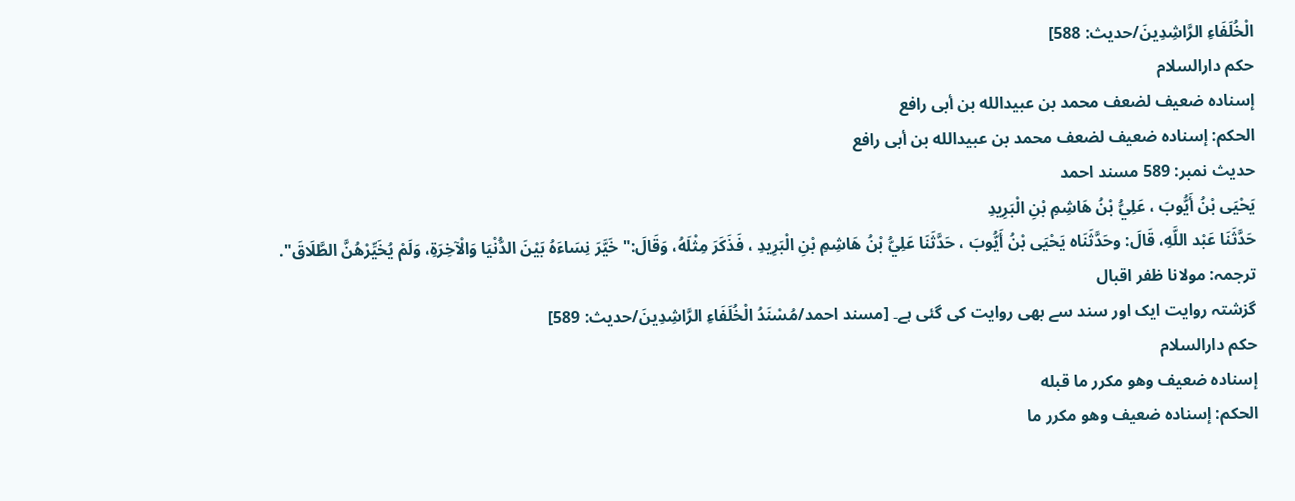الْخُلَفَاءِ الرَّاشِدِينَ/حدیث: 588]
حکم دارالسلام
إسناده ضعيف لضعف محمد بن عبيدالله بن أبى رافع
الحكم: إسناده ضعيف لضعف محمد بن عبيدالله بن أبى رافع
حدیث نمبر: 589 مسند احمد
يَحْيَى بْنُ أَيُّوبَ ، عَلِيُّ بْنُ هَاشِمِ بْنِ الْبَرِيدِ
حَدَّثَنَا عَبْد اللَّهِ، قَالَ: وحَدَّثَنَاه يَحْيَى بْنُ أَيُّوبَ ، حَدَّثَنَا عَلِيُّ بْنُ هَاشِمِ بْنِ الْبَرِيدِ ، فَذَكَرَ مِثْلَهُ، وَقَالَ:" خَيَّرَ نِسَاءَهُ بَيْنَ الدُّنْيَا وَالْآخِرَةِ، وَلَمْ يُخَيِّرْهُنَّ الطَّلَاقَ".
ترجمہ: مولانا ظفر اقبال
گزشتہ روایت ایک اور سند سے بھی روایت کی گئی ہے۔ [مسند احمد/مُسْنَدُ الْخُلَفَاءِ الرَّاشِدِينَ/حدیث: 589]
حکم دارالسلام
إسناده ضعيف وهو مكرر ما قبله
الحكم: إسناده ضعيف وهو مكرر ما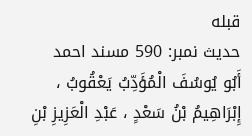قبله
حدیث نمبر: 590 مسند احمد
أَبُو يُوسُفَ الْمُؤَدِّبُ يَعْقُوبُ ، إِبْرَاهِيمُ بْنُ سَعْدٍ ، عَبْدِ الْعَزِيزِ بْنِ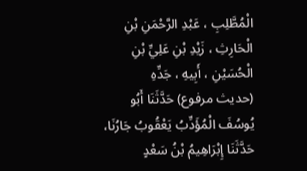الْمُطَّلِبِ ، عَبْدِ الرَّحْمَنِ بْنِ الْحَارِثِ ، زَيْدِ بْنِ عَلِيِّ بْنِ الْحُسَيْنِ ، أَبِيهِ ، جَدِّهِ
(حديث مرفوع) حَدَّثَنَا أَبُو يُوسُفَ الْمُؤَدِّبُ يَعْقُوبُ جَارُنَا، حَدَّثَنَا إِبْرَاهِيمُ بْنُ سَعْدٍ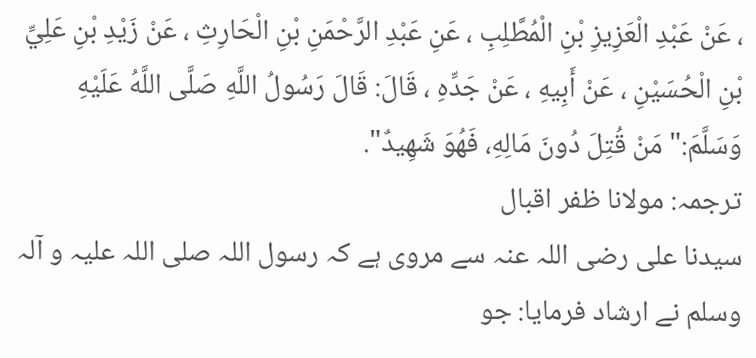، عَنْ عَبْدِ الْعَزِيزِ بْنِ الْمُطَّلِبِ ، عَنِ عَبْدِ الرَّحْمَنِ بْنِ الْحَارِثِ ، عَنْ زَيْدِ بْنِ عَلِيِّ بْنِ الْحُسَيْنِ ، عَنْ أَبِيهِ ، عَنْ جَدِّهِ ، قَالَ: قَالَ رَسُولُ اللَّهِ صَلَّى اللَّهُ عَلَيْهِ وَسَلَّمَ:" مَنْ قُتِلَ دُونَ مَالِهِ، فَهُوَ شَهِيدٌ".
ترجمہ: مولانا ظفر اقبال
سیدنا علی رضی اللہ عنہ سے مروی ہے کہ رسول اللہ صلی اللہ علیہ و آلہ وسلم نے ارشاد فرمایا: جو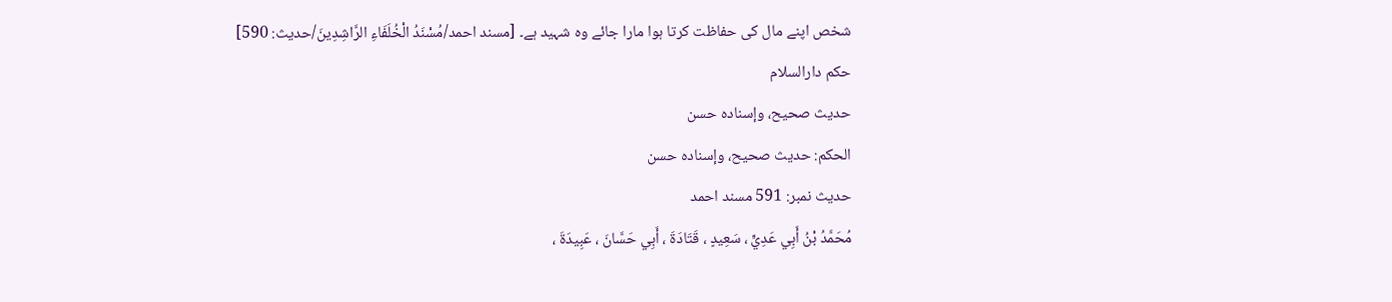شخص اپنے مال کی حفاظت کرتا ہوا مارا جائے وہ شہید ہے۔ [مسند احمد/مُسْنَدُ الْخُلَفَاءِ الرَّاشِدِينَ/حدیث: 590]
حکم دارالسلام
حديث صحيح، وإسناده حسن
الحكم: حديث صحيح، وإسناده حسن
حدیث نمبر: 591 مسند احمد
مُحَمَّدُ بْنُ أَبِي عَدِيٍّ ، سَعِيدٍ ، قَتَادَةَ ، أَبِي حَسَّانَ ، عَبِيدَةَ ،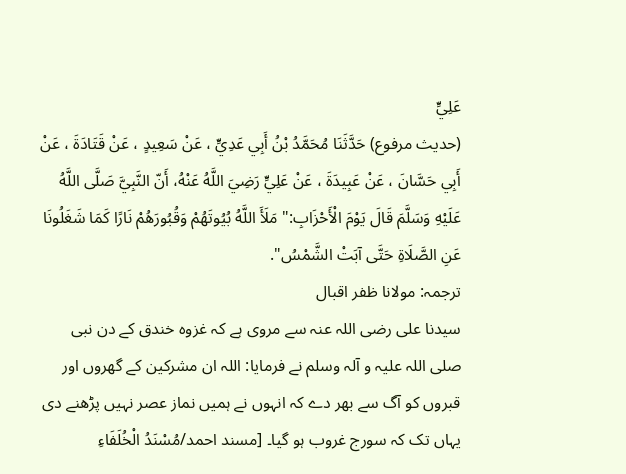عَلِيٍّ
(حديث مرفوع) حَدَّثَنَا مُحَمَّدُ بْنُ أَبِي عَدِيٍّ ، عَنْ سَعِيدٍ ، عَنْ قَتَادَةَ ، عَنْ أَبِي حَسَّانَ ، عَنْ عَبِيدَةَ ، عَنْ عَلِيٍّ رَضِيَ اللَّهُ عَنْهُ، أَنّ النَّبِيَّ صَلَّى اللَّهُ عَلَيْهِ وَسَلَّمَ قَالَ يَوْمَ الْأَحْزَابِ:" مَلَأَ اللَّهُ بُيُوتَهُمْ وَقُبُورَهُمْ نَارًا كَمَا شَغَلُونَا عَنِ الصَّلَاةِ حَتَّى آبَتْ الشَّمْسُ".
ترجمہ: مولانا ظفر اقبال
سیدنا علی رضی اللہ عنہ سے مروی ہے کہ غزوہ خندق کے دن نبی صلی اللہ علیہ و آلہ وسلم نے فرمایا: اللہ ان مشرکین کے گھروں اور قبروں کو آگ سے بھر دے کہ انہوں نے ہمیں نماز عصر نہیں پڑھنے دی یہاں تک کہ سورج غروب ہو گیا۔ [مسند احمد/مُسْنَدُ الْخُلَفَاءِ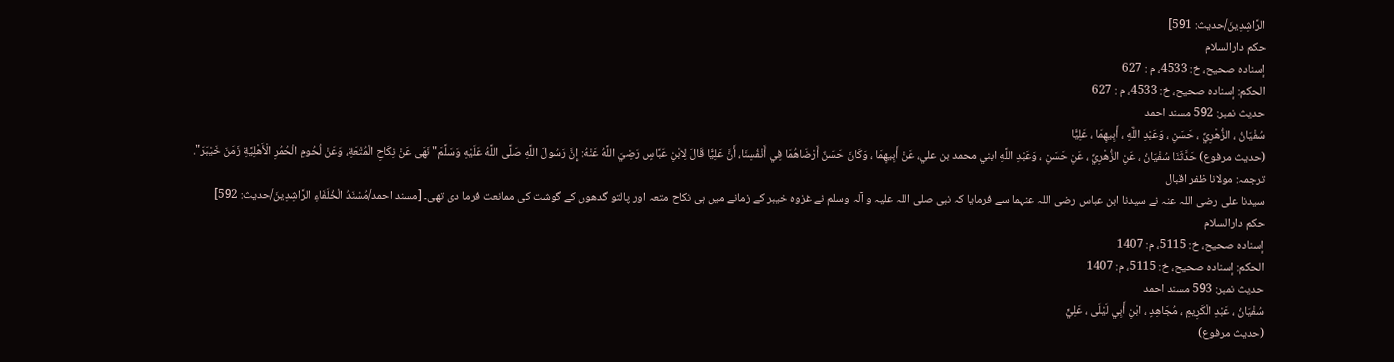الرَّاشِدِينَ/حدیث: 591]
حکم دارالسلام
إسناده صحيح، خ: 4533، م : 627
الحكم: إسناده صحيح، خ: 4533، م : 627
حدیث نمبر: 592 مسند احمد
سُفْيَانُ ، الزُّهْرِيِّ ، حَسَنِ ، وَعَبْدِ اللَّهِ ، أَبِيهِمَا ، عَلِيًّا
(حديث مرفوع) حَدَّثَنَا سُفْيَانُ ، عَنِ الزُّهْرِيِّ ، عَنِ حَسَنِ ، وَعَبْدِ اللَّهِ ابني محمد بن علي، عَنْ أَبِيهِمَا ، وَكَانَ حَسَنٌ أَرْضَاهُمَا فِي أَنْفُسِنَا، أَنَّ عَلِيًّا قَالَ لِابْنِ عَبَّاسٍ رَضِيَ اللَّهُ عَنْهُ: إِنَّ رَسُولَ اللَّهِ صَلَّى اللَّهُ عَلَيْهِ وَسَلَّمَ" نَهَى عَنْ نِكَاحِ الْمُتْعَةِ، وَعَنْ لُحُومِ الْحُمُرِ الْأَهْلِيَّةِ زَمَنَ خَيْبَرَ".
ترجمہ: مولانا ظفر اقبال
سیدنا علی رضی اللہ عنہ نے سیدنا ابن عباس رضی اللہ عنہما سے فرمایا کہ نبی صلی اللہ علیہ و آلہ وسلم نے غزوہ خیبر کے زمانے میں ہی نکاح متعہ اور پالتو گدھوں کے گوشت کی ممانعت فرما دی تھی۔ [مسند احمد/مُسْنَدُ الْخُلَفَاءِ الرَّاشِدِينَ/حدیث: 592]
حکم دارالسلام
إسناده صحيح، خ: 5115، م: 1407
الحكم: إسناده صحيح، خ: 5115، م: 1407
حدیث نمبر: 593 مسند احمد
سُفْيَانُ ، عَبْدِ الْكَرِيمِ ، مُجَاهِدٍ ، ابْنِ أَبِي لَيْلَى ، عَلِيٍّ
(حديث مرفوع)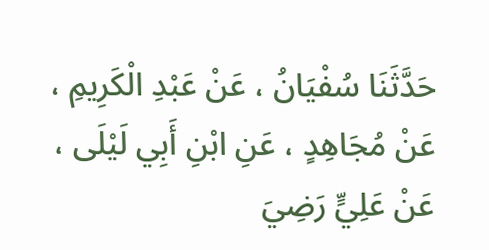حَدَّثَنَا سُفْيَانُ ، عَنْ عَبْدِ الْكَرِيمِ ، عَنْ مُجَاهِدٍ ، عَنِ ابْنِ أَبِي لَيْلَى ، عَنْ عَلِيٍّ رَضِيَ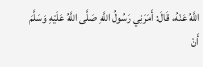اللَّهُ عَنْهُ، قَالَ: أَمَرَنِي رَسُولُ اللَّهِ صَلَّى اللَّهُ عَلَيْهِ وَسَلَّمَ أَنْ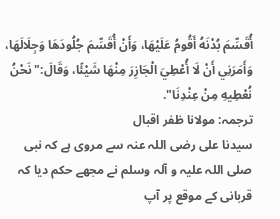أُقَسِّمَ بُدْنَهُ أَقُومُ عَلَيْهَا، وَأَنْ أُقَسِّمَ جُلُودَهَا وَجِلَالَهَا، وَأَمَرَنِي أَنْ لَا أُعْطِيَ الْجَازِرَ مِنْهَا شَيْئًا، وَقَالَ:" نَحْنُ نُعْطِيهِ مِنْ عِنْدِنَا".
ترجمہ: مولانا ظفر اقبال
سیدنا علی رضی اللہ عنہ سے مروی ہے کہ نبی صلی اللہ علیہ و آلہ وسلم نے مجھے حکم دیا کہ قربانی کے موقع پر آپ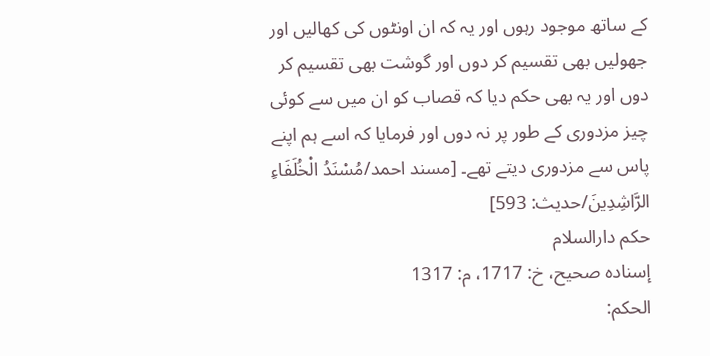کے ساتھ موجود رہوں اور یہ کہ ان اونٹوں کی کھالیں اور جھولیں بھی تقسیم کر دوں اور گوشت بھی تقسیم کر دوں اور یہ بھی حکم دیا کہ قصاب کو ان میں سے کوئی چیز مزدوری کے طور پر نہ دوں اور فرمایا کہ اسے ہم اپنے پاس سے مزدوری دیتے تھے۔ [مسند احمد/مُسْنَدُ الْخُلَفَاءِ الرَّاشِدِينَ/حدیث: 593]
حکم دارالسلام
إسناده صحيح، خ: 1717، م: 1317
الحكم: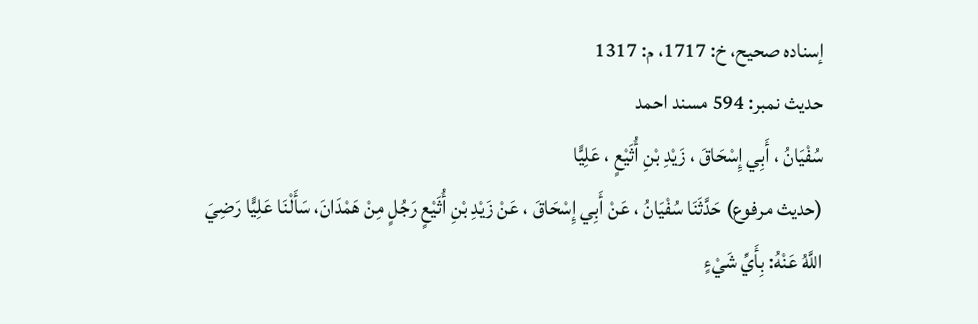إسناده صحيح، خ: 1717، م: 1317
حدیث نمبر: 594 مسند احمد
سُفْيَانُ ، أَبِي إِسْحَاقَ ، زَيْدِ بْنِ أُثَيْعٍ ، عَلِيًّا
(حديث مرفوع) حَدَّثَنَا سُفْيَانُ ، عَنْ أَبِي إِسْحَاقَ ، عَنْ زَيْدِ بْنِ أُثَيْعٍ رَجُلٍ مِنْ هَمْدَانَ، سَأَلْنَا عَلِيًّا رَضِيَ اللَّهُ عَنْهُ: بِأَيِّ شَيْءٍ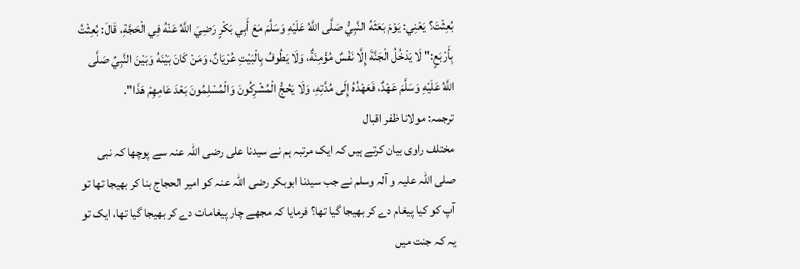بُعِثْتَ؟ يَعْنِي: يَوْمَ بَعَثَهُ النَّبِيُّ صَلَّى اللَّهُ عَلَيْهِ وَسَلَّمَ مَعَ أَبِي بَكْرٍ رَضِيَ اللَّهُ عَنْهُ فِي الْحَجَّةِ، قَالَ: بُعِثْتُ بِأَرْبَعٍ:" لَا يَدْخُلُ الْجَنَّةَ إِلَّا نَفْسٌ مُؤْمِنَةٌ، وَلَا يَطُوفُ بِالْبَيْتِ عُرْيَانٌ، وَمَنْ كَانَ بَيْنَهُ وَبَيْنَ النَّبِيِّ صَلَّى اللَّهُ عَلَيْهِ وَسَلَّمَ عَهْدٌ، فَعَهْدُهُ إِلَى مُدَّتِهِ، وَلَا يَحُجُّ الْمُشْرِكُونَ وَالْمُسْلِمُونَ بَعْدَ عَامِهِمْ هَذَا".
ترجمہ: مولانا ظفر اقبال
مختلف راوی بیان کرتے ہیں کہ ایک مرتبہ ہم نے سیدنا علی رضی اللہ عنہ سے پوچھا کہ نبی صلی اللہ علیہ و آلہ وسلم نے جب سیدنا ابوبکر رضی اللہ عنہ کو امیر الحجاج بنا کر بھیجا تھا تو آپ کو کیا پیغام دے کر بھیجا گیا تھا؟ فرمایا کہ مجھے چار پیغامات دے کر بھیجا گیا تھا، ایک تو یہ کہ جنت میں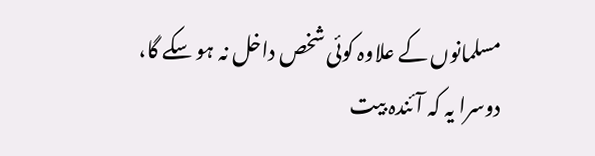مسلمانوں کے علاوہ کوئی شخص داخل نہ ہو سکے گا، دوسرا یہ کہ آئندہ بیت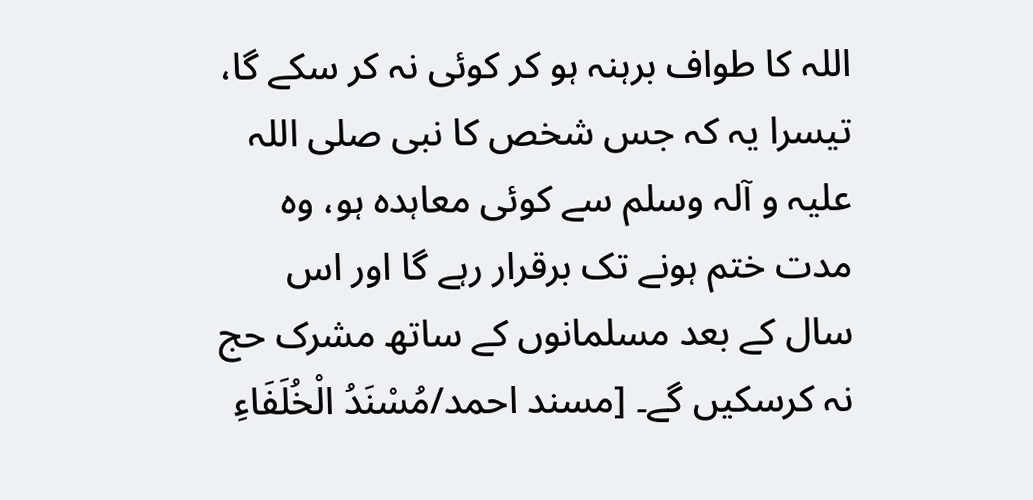اللہ کا طواف برہنہ ہو کر کوئی نہ کر سکے گا، تیسرا یہ کہ جس شخص کا نبی صلی اللہ علیہ و آلہ وسلم سے کوئی معاہدہ ہو، وہ مدت ختم ہونے تک برقرار رہے گا اور اس سال کے بعد مسلمانوں کے ساتھ مشرک حج نہ کرسکیں گے۔ [مسند احمد/مُسْنَدُ الْخُلَفَاءِ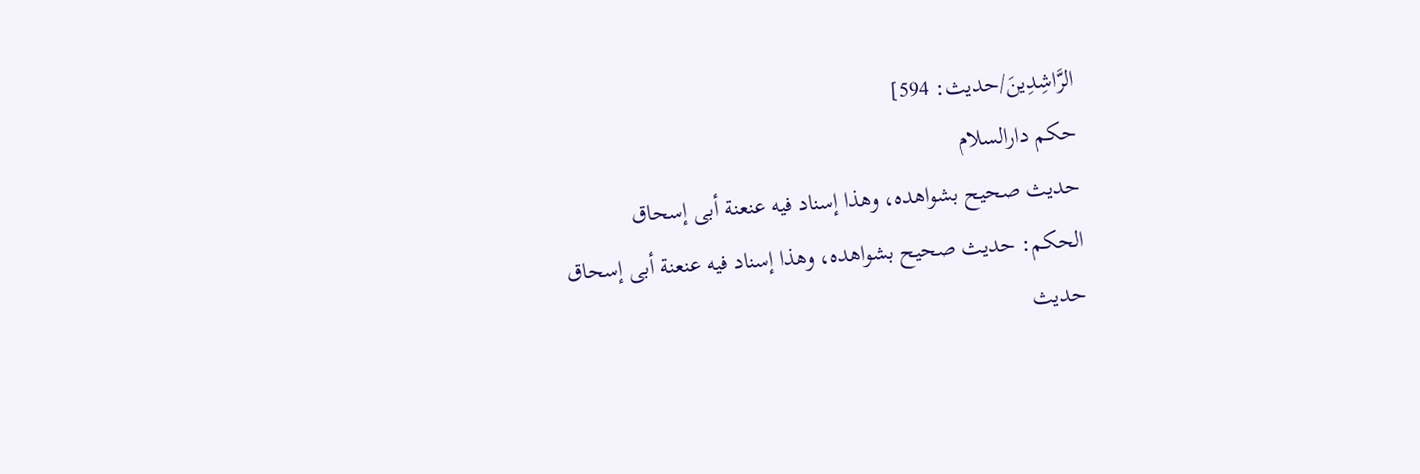الرَّاشِدِينَ/حدیث: 594]
حکم دارالسلام
حديث صحيح بشواهده، وهذا إسناد فيه عنعنة أبى إسحاق
الحكم: حديث صحيح بشواهده، وهذا إسناد فيه عنعنة أبى إسحاق
حدیث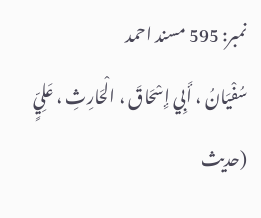نمبر: 595 مسند احمد
سُفْيَانُ ، أَبِي إِسْحَاقَ ، الْحَارِثِ ، عَلِيٍّ
(حديث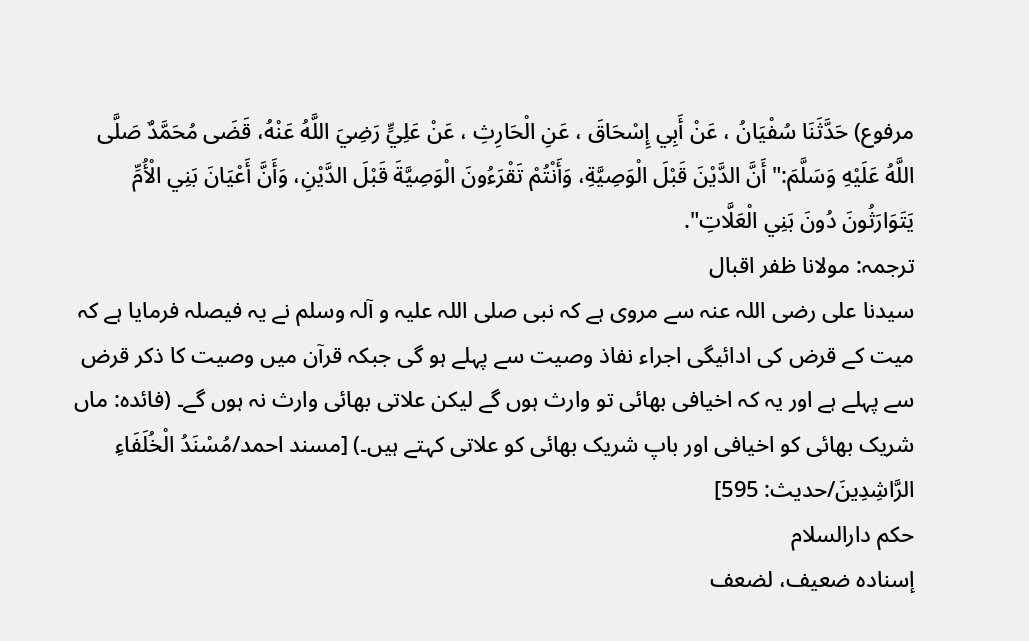مرفوع) حَدَّثَنَا سُفْيَانُ ، عَنْ أَبِي إِسْحَاقَ ، عَنِ الْحَارِثِ ، عَنْ عَلِيٍّ رَضِيَ اللَّهُ عَنْهُ، قَضَى مُحَمَّدٌ صَلَّى اللَّهُ عَلَيْهِ وَسَلَّمَ:" أَنَّ الدَّيْنَ قَبْلَ الْوَصِيَّةِ، وَأَنْتُمْ تَقْرَءُونَ الْوَصِيَّةَ قَبْلَ الدَّيْنِ، وَأَنَّ أَعْيَانَ بَنِي الْأُمِّ يَتَوَارَثُونَ دُونَ بَنِي الْعَلَّاتِ".
ترجمہ: مولانا ظفر اقبال
سیدنا علی رضی اللہ عنہ سے مروی ہے کہ نبی صلی اللہ علیہ و آلہ وسلم نے یہ فیصلہ فرمایا ہے کہ میت کے قرض کی ادائیگی اجراء نفاذ وصیت سے پہلے ہو گی جبکہ قرآن میں وصیت کا ذکر قرض سے پہلے ہے اور یہ کہ اخیافی بھائی تو وارث ہوں گے لیکن علاتی بھائی وارث نہ ہوں گے۔ (فائدہ: ماں شریک بھائی کو اخیافی اور باپ شریک بھائی کو علاتی کہتے ہیں۔) [مسند احمد/مُسْنَدُ الْخُلَفَاءِ الرَّاشِدِينَ/حدیث: 595]
حکم دارالسلام
إسناده ضعيف، لضعف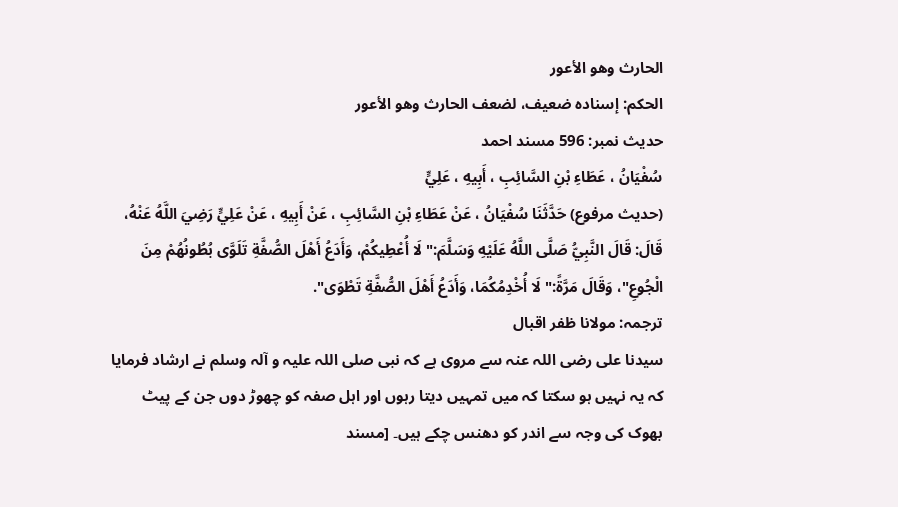الحارث وهو الأعور
الحكم: إسناده ضعيف، لضعف الحارث وهو الأعور
حدیث نمبر: 596 مسند احمد
سُفْيَانُ ، عَطَاءِ بْنِ السَّائِبِ ، أَبِيهِ ، عَلِيٍّ
(حديث مرفوع) حَدَّثَنَا سُفْيَانُ ، عَنْ عَطَاءِ بْنِ السَّائِبِ ، عَنْ أَبِيهِ ، عَنْ عَلِيٍّ رَضِيَ اللَّهُ عَنْهُ، قَالَ: قَالَ النَّبِيُّ صَلَّى اللَّهُ عَلَيْهِ وَسَلَّمَ:" لَا أُعْطِيكُمْ، وَأَدَعُ أَهْلَ الصُّفَّةِ تَلَوَّى بُطُونُهُمْ مِنَ الْجُوعِ"، وَقَالَ مَرَّةً:" لَا أُخْدِمُكُمَا، وَأَدَعُ أَهْلَ الصُّفَّةِ تَطْوَى".
ترجمہ: مولانا ظفر اقبال
سیدنا علی رضی اللہ عنہ سے مروی ہے کہ نبی صلی اللہ علیہ و آلہ وسلم نے ارشاد فرمایا کہ یہ نہیں ہو سکتا کہ میں تمہیں دیتا رہوں اور اہل صفہ کو چھوڑ دوں جن کے پیٹ بھوک کی وجہ سے اندر کو دھنس چکے ہیں۔ [مسند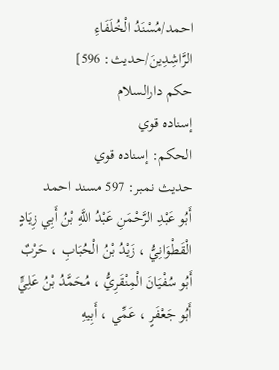احمد/مُسْنَدُ الْخُلَفَاءِ الرَّاشِدِينَ/حدیث: 596]
حکم دارالسلام
إسناده قوي
الحكم: إسناده قوي
حدیث نمبر: 597 مسند احمد
أَبُو عَبْدِ الرَّحْمَنِ عَبْدُ اللَّهِ بْنُ أَبِي زِيَادٍ الْقَطْوَانِيُّ ، زَيْدُ بْنُ الْحُبَابِ ، حَرْبٌ أَبُو سُفْيَانَ الْمِنْقَرِيُّ ، مُحَمَّدُ بْنُ عَلِيٍّ أَبُو جَعْفَرٍ ، عَمِّي ، أَبِيهِ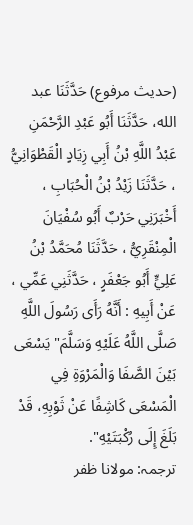(حديث مرفوع) حَدَّثَنَا عبد الله، حَدَّثَنَا أَبُو عَبْدِ الرَّحْمَنِ عَبْدُ اللَّهِ بْنُ أَبِي زِيَادٍ الْقَطْوَانِيُّ ، حَدَّثَنَا زَيْدُ بْنُ الْحُبَابِ ، أَخْبَرَنِي حَرْبٌ أَبُو سُفْيَانَ الْمِنْقَرِيُّ ، حَدَّثَنَا مُحَمَّدُ بْنُ عَلِيٍّ أَبُو جَعْفَرٍ ، حَدَّثَنِي عَمِّي ، عَنْ أَبِيهِ : أَنَّهُ رَأَى رَسُولَ اللَّهِ صَلَّى اللَّهُ عَلَيْهِ وَسَلَّمَ" يَسْعَى بَيْنَ الصَّفَا وَالْمَرْوَةِ فِي الْمَسْعَى كَاشِفًا عَنْ ثَوْبِهِ، قَدْ بَلَغَ إِلَى رُكْبَتَيْهِ".
ترجمہ: مولانا ظفر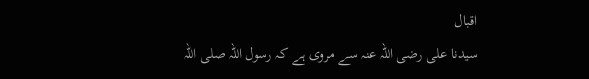اقبال
سیدنا علی رضی اللہ عنہ سے مروی ہے کہ رسول اللہ صلی اللہ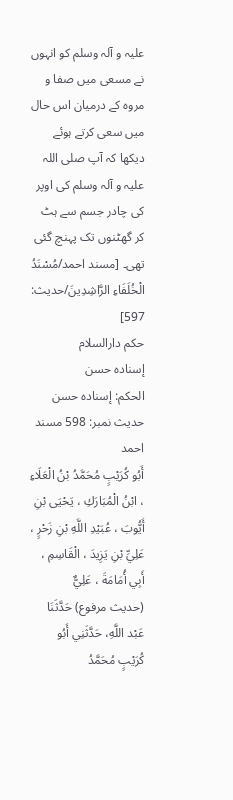علیہ و آلہ وسلم کو انہوں نے مسعی میں صفا و مروہ کے درمیان اس حال میں سعی کرتے ہوئے دیکھا کہ آپ صلی اللہ علیہ و آلہ وسلم کی اوپر کی چادر جسم سے ہٹ کر گھٹنوں تک پہنچ گئی تھی۔ [مسند احمد/مُسْنَدُ الْخُلَفَاءِ الرَّاشِدِينَ/حدیث: 597]
حکم دارالسلام
إسناده حسن
الحكم: إسناده حسن
حدیث نمبر: 598 مسند احمد
أَبُو كُرَيْبٍ مُحَمَّدُ بْنُ الْعَلَاءِ ، ابْنُ الْمُبَارَكِ ، يَحْيَى بْنِ أَيُّوبَ ، عُبَيْدِ اللَّهِ بْنِ زَحْرٍ ، عَلِيِّ بْنِ يَزِيدَ ، الْقَاسِمِ ، أَبِي أُمَامَةَ ، عَلِيٌّ
(حديث مرفوع) حَدَّثَنَا عَبْد اللَّهِ، حَدَّثَنِي أَبُو كُرَيْبٍ مُحَمَّدُ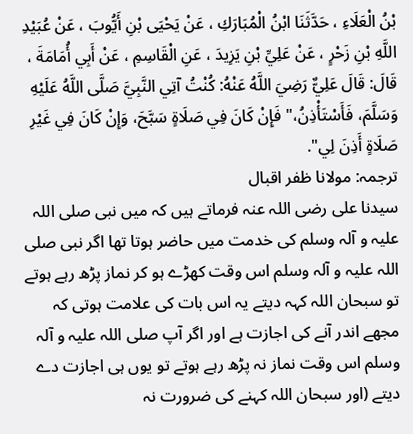بْنُ الْعَلَاءِ ، حَدَّثَنَا ابْنُ الْمُبَارَكِ ، عَنْ يَحْيَى بْنِ أَيُّوبَ ، عَنْ عُبَيْدِ اللَّهِ بْنِ زَحْرٍ ، عَنْ عَلِيِّ بْنِ يَزِيدَ ، عَنِ الْقَاسِمِ ، عَنْ أَبِي أُمَامَةَ ، قَالَ: قَالَ عَلِيٌّ رَضِيَ اللَّهُ عَنْهُ: كُنْتُ آتِي النَّبِيَّ صَلَّى اللَّهُ عَلَيْهِ وَسَلَّمَ، فَأَسْتَأْذِنُ،" فَإِنْ كَانَ فِي صَلَاةٍ سَبَّحَ، وَإِنْ كَانَ فِي غَيْرِ صَلَاةٍ أَذِنَ لِي".
ترجمہ: مولانا ظفر اقبال
سیدنا علی رضی اللہ عنہ فرماتے ہیں کہ میں نبی صلی اللہ علیہ و آلہ وسلم کی خدمت میں حاضر ہوتا تھا اگر نبی صلی اللہ علیہ و آلہ وسلم اس وقت کھڑے ہو کر نماز پڑھ رہے ہوتے تو سبحان اللہ کہہ دیتے یہ اس بات کی علامت ہوتی کہ مجھے اندر آنے کی اجازت ہے اور اگر آپ صلی اللہ علیہ و آلہ وسلم اس وقت نماز نہ پڑھ رہے ہوتے تو یوں ہی اجازت دے دیتے (اور سبحان اللہ کہنے کی ضرورت نہ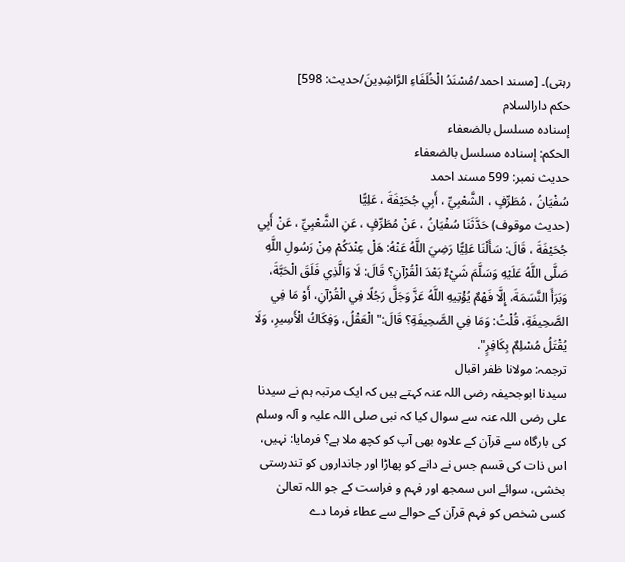رہتی)۔ [مسند احمد/مُسْنَدُ الْخُلَفَاءِ الرَّاشِدِينَ/حدیث: 598]
حکم دارالسلام
إسناده مسلسل بالضعفاء
الحكم: إسناده مسلسل بالضعفاء
حدیث نمبر: 599 مسند احمد
سُفْيَانُ ، مُطَرِّفٍ ، الشَّعْبِيِّ ، أَبِي جُحَيْفَةَ ، عَلِيًّا
(حديث موقوف) حَدَّثَنَا سُفْيَانُ ، عَنْ مُطَرِّفٍ ، عَنِ الشَّعْبِيِّ ، عَنْ أَبِي جُحَيْفَةَ ، قَالَ: سَأَلْنَا عَلِيًّا رَضِيَ اللَّهُ عَنْهُ: هَلْ عِنْدَكُمْ مِنْ رَسُولِ اللَّهِ صَلَّى اللَّهُ عَلَيْهِ وَسَلَّمَ شَيْءٌ بَعْدَ الْقُرْآنِ؟ قَالَ: لَا وَالَّذِي فَلَقَ الْحَبَّةَ، وَبَرَأَ النَّسَمَةَ، إِلَّا فَهْمٌ يُؤْتِيهِ اللَّهُ عَزَّ وَجَلَّ رَجُلًا فِي الْقُرْآنِ، أَوْ مَا فِي الصَّحِيفَةِ، قُلْتُ: وَمَا فِي الصَّحِيفَةِ؟ قَالَ:" الْعَقْلُ، وَفِكَاكُ الْأَسِيرِ، وَلَا يُقْتَلُ مُسْلِمٌ بِكَافِرٍ".
ترجمہ: مولانا ظفر اقبال
سیدنا ابوجحیفہ رضی اللہ عنہ کہتے ہیں کہ ایک مرتبہ ہم نے سیدنا علی رضی اللہ عنہ سے سوال کیا کہ نبی صلی اللہ علیہ و آلہ وسلم کی بارگاہ سے قرآن کے علاوہ بھی آپ کو کچھ ملا ہے؟ فرمایا: نہیں، اس ذات کی قسم جس نے دانے کو پھاڑا اور جانداروں کو تندرستی بخشی، سوائے اس سمجھ اور فہم و فراست کے جو اللہ تعالیٰ کسی شخص کو فہم قرآن کے حوالے سے عطاء فرما دے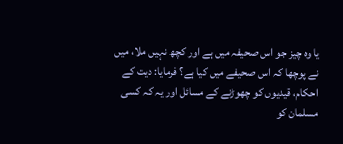یا وہ چیز جو اس صحیفہ میں ہے اور کچھ نہیں ملا، میں نے پوچھا کہ اس صحیفے میں کیا ہے؟ فرمایا: دیت کے احکام، قیدیوں کو چھوڑنے کے مسائل اور یہ کہ کسی مسلمان کو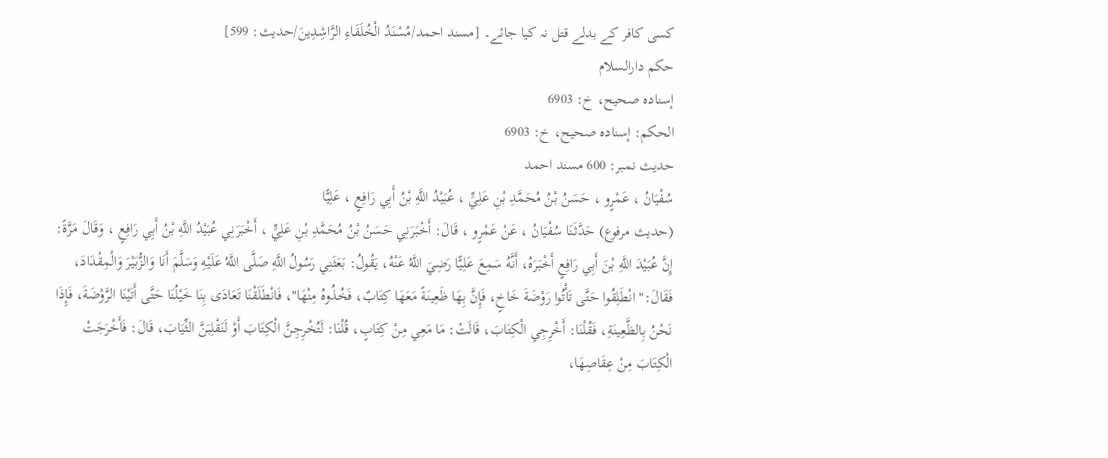کسی کافر کے بدلے قتل نہ کیا جائے۔ [مسند احمد/مُسْنَدُ الْخُلَفَاءِ الرَّاشِدِينَ/حدیث: 599]
حکم دارالسلام
إسناده صحيح، خ: 6903
الحكم: إسناده صحيح، خ: 6903
حدیث نمبر: 600 مسند احمد
سُفْيَانُ ، عَمْرٍو ، حَسَنُ بْنُ مُحَمَّدِ بْنِ عَلِيٍّ ، عُبَيْدُ اللَّهِ بْنُ أَبِي رَافِعٍ ، عَلِيًّا
(حديث مرفوع) حَدَّثَنَا سُفْيَانُ ، عَنْ عَمْرٍو ، قَالَ: أَخْبَرَنِي حَسَنُ بْنُ مُحَمَّدِ بْنِ عَلِيٍّ ، أَخْبَرَنِي عُبَيْدُ اللَّهِ بْنُ أَبِي رَافِعٍ ، وَقَالَ مَرَّةً: إِنَّ عُبَيْدَ اللَّهِ بْنَ أَبِي رَافِعٍ أَخْبَرَهُ، أَنَّهُ سَمِعَ عَلِيًّا رَضِيَ اللَّهُ عَنْهُ، يَقُولُ: بَعَثَنِي رَسُولُ اللَّهِ صَلَّى اللَّهُ عَلَيْهِ وَسَلَّمَ أَنَا وَالزُّبَيْرَ وَالْمِقْدَادَ، فَقَالَ:" انْطَلِقُوا حَتَّى تَأْتُوا رَوْضَةَ خَاخٍ، فَإِنَّ بِهَا ظَعِينَةً مَعَهَا كِتَابٌ، فَخُذُوهُ مِنْهَا"، فَانْطَلَقْنَا تَعَادَى بِنَا خَيْلُنَا حَتَّى أَتَيْنَا الرَّوْضَةَ، فَإِذَا نَحْنُ بِالظَّعِينَةِ، فَقُلْنَا: أَخْرِجِي الْكِتَابَ، قَالَتْ: مَا مَعِي مِنْ كِتَابٍ، قُلْنَا: لَتُخْرِجِنَّ الْكِتَابَ أَوْ لَنَقْلِبَنَّ الثِّيَابَ، قَالَ: فَأَخْرَجَتْ الْكِتَابَ مِنْ عِقَاصِهَا،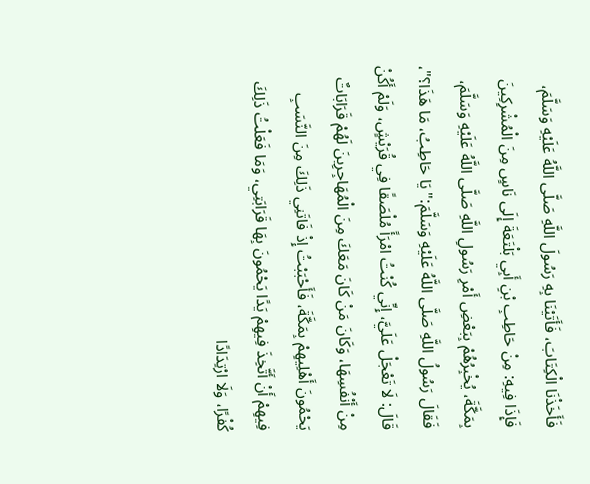فَأَخَذْنَا الْكِتَابَ، فَأَتَيْنَا بِهِ رَسُولَ اللَّهِ صَلَّى اللَّهُ عَلَيْهِ وَسَلَّمَ، فَإِذَا فِيهِ: مِنْ حَاطِبِ بْنِ أَبِي بَلْتَعَةَ إِلَى نَاسٍ مِنَ الْمُشْرِكِينَ بِمَكَّةَ، يُخْبِرُهُمْ بِبَعْضِ أَمْرِ رَسُولِ اللَّهِ صَلَّى اللَّهُ عَلَيْهِ وَسَلَّمَ، فَقَالَ رَسُولُ اللَّهِ صَلَّى اللَّهُ عَلَيْهِ وَسَلَّمَ:" يَا حَاطِبُ، مَا هَذَا؟"، قَالَ: لَا تَعْجَلْ عَلَيَّ، إِنِّي كُنْتُ امْرَأً مُلْصَقًا فِي قُرَيْشٍ، وَلَمْ أَكُنْ مِنْ أَنْفُسِهَا، وَكَانَ مَنْ كَانَ مَعَكَ مِنَ الْمُهَاجِرِينَ لَهُمْ قَرَابَاتٌ يَحْمُونَ أَهْلِيهِمْ بِمَكَّةَ، فَأَحْبَبْتُ إِذْ فَاتَنِي ذَلِكَ مِنَ النَّسَبِ فِيهِمْ أَنْ أَتَّخِذَ فِيهِمْ يَدًا يَحْمُونَ بِهَا قَرَابَتِي، وَمَا فَعَلْتُ ذَلِكَ كُفْرًا، وَلَا ارْتِدَادًا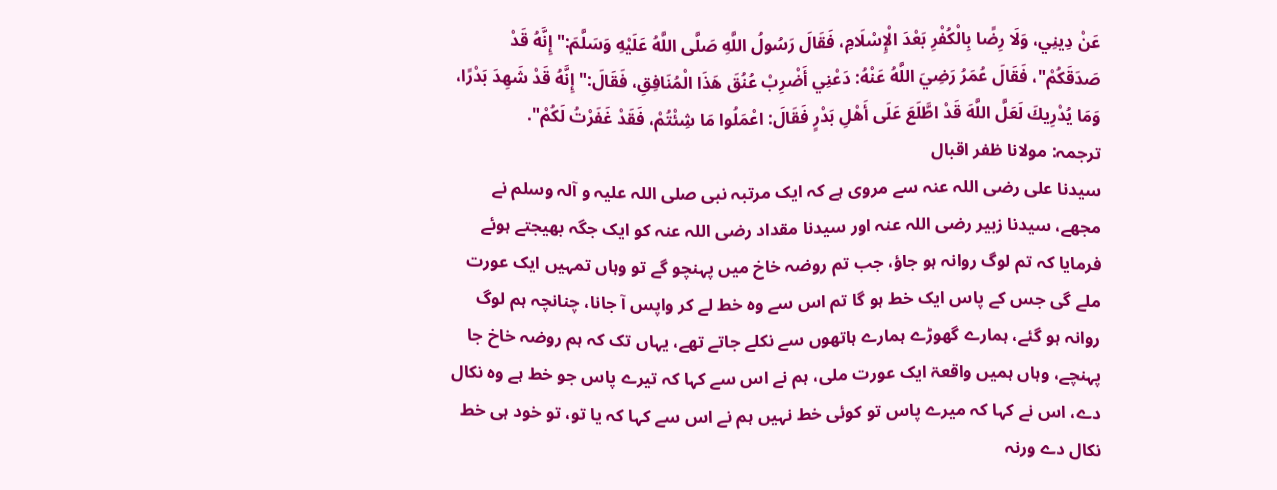عَنْ دِينِي، وَلَا رِضًا بِالْكُفْرِ بَعْدَ الْإِسْلَامِ، فَقَالَ رَسُولُ اللَّهِ صَلَّى اللَّهُ عَلَيْهِ وَسَلَّمَ:" إِنَّهُ قَدْ صَدَقَكُمْ"، فَقَالَ عُمَرُ رَضِيَ اللَّهُ عَنْهُ: دَعْنِي أَضْرِبْ عُنُقَ هَذَا الْمُنَافِقِ، فَقَالَ:" إِنَّهُ قَدْ شَهِدَ بَدْرًا، وَمَا يُدْرِيكَ لَعَلَّ اللَّهَ قَدْ اطَّلَعَ عَلَى أَهْلِ بَدْرٍ فَقَالَ: اعْمَلُوا مَا شِئْتُمْ، فَقَدْ غَفَرْتُ لَكُمْ".
ترجمہ: مولانا ظفر اقبال
سیدنا علی رضی اللہ عنہ سے مروی ہے کہ ایک مرتبہ نبی صلی اللہ علیہ و آلہ وسلم نے مجھے، سیدنا زبیر رضی اللہ عنہ اور سیدنا مقداد رضی اللہ عنہ کو ایک جگہ بھیجتے ہوئے فرمایا کہ تم لوگ روانہ ہو جاؤ، جب تم روضہ خاخ میں پہنچو گے تو وہاں تمہیں ایک عورت ملے گی جس کے پاس ایک خط ہو گا تم اس سے وہ خط لے کر واپس آ جانا، چنانچہ ہم لوگ روانہ ہو گئے، ہمارے گھوڑے ہمارے ہاتھوں سے نکلے جاتے تھے، یہاں تک کہ ہم روضہ خاخ جا پہنچے، وہاں ہمیں واقعۃ ایک عورت ملی، ہم نے اس سے کہا کہ تیرے پاس جو خط ہے وہ نکال دے، اس نے کہا کہ میرے پاس تو کوئی خط نہیں ہم نے اس سے کہا کہ یا تو، تو خود ہی خط نکال دے ورنہ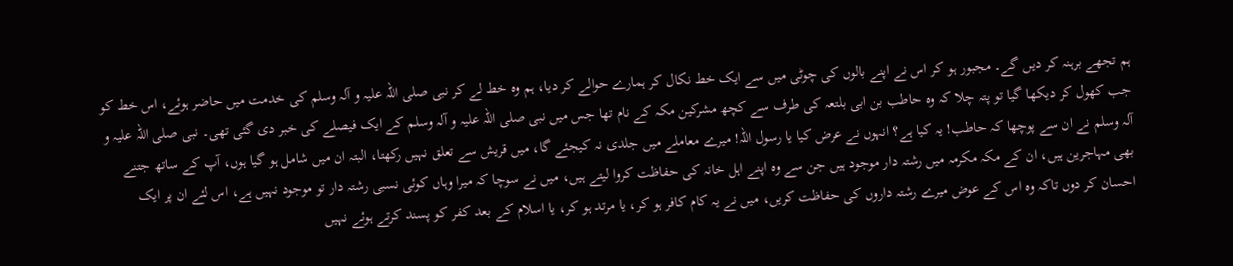ہم تجھے برہنہ کر دیں گے۔ مجبور ہو کر اس نے اپنے بالوں کی چوٹی میں سے ایک خط نکال کر ہمارے حوالے کر دیا، ہم وہ خط لے کر نبی صلی اللہ علیہ و آلہ وسلم کی خدمت میں حاضر ہوئے، اس خط کو جب کھول کر دیکھا گیا تو پتہ چلا کہ وہ حاطب بن ابی بلتعہ کی طرف سے کچھ مشرکین مکہ کے نام تھا جس میں نبی صلی اللہ علیہ و آلہ وسلم کے ایک فیصلے کی خبر دی گئی تھی۔ نبی صلی اللہ علیہ و آلہ وسلم نے ان سے پوچھا کہ حاطب! یہ کیا ہے؟ انہوں نے عرض کیا یا رسول اللہ! میرے معاملے میں جلدی نہ کیجئے گا، میں قریش سے تعلق نہیں رکھتا، البتہ ان میں شامل ہو گیا ہوں، آپ کے ساتھ جتنے بھی مہاجرین ہیں، ان کے مکہ مکرمہ میں رشتہ دار موجود ہیں جن سے وہ اپنے اہل خانہ کی حفاظت کروا لیتے ہیں، میں نے سوچا کہ میرا وہاں کوئی نسبی رشتہ دار تو موجود نہیں ہے، اس لئے ان پر ایک احسان کر دوں تاکہ وہ اس کے عوض میرے رشتہ داروں کی حفاظت کریں، میں نے یہ کام کافر ہو کر، یا مرتد ہو کر، یا اسلام کے بعد کفر کو پسند کرتے ہوئے نہیں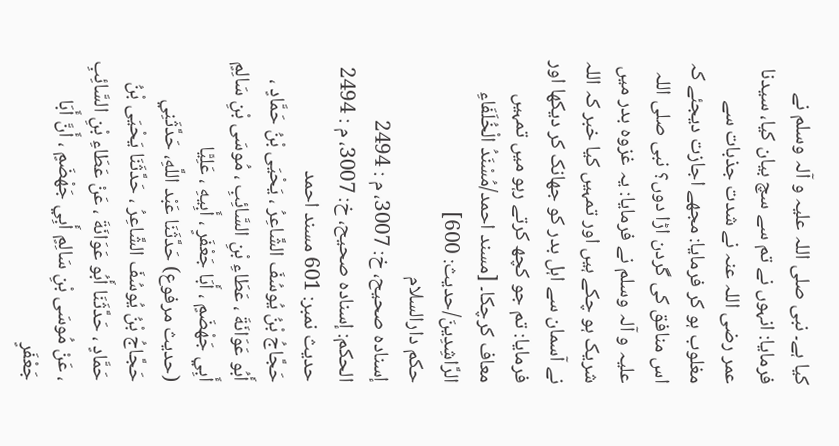کیا ہے۔ نبی صلی اللہ علیہ و آلہ وسلم نے فرمایا: انہوں نے تم سے سچ بیان کیا، سیدنا عمر رضی اللہ عنہ نے شدت جذبات سے مغلوب ہو کر فرمایا: مجھے اجازت دیجئے کہ اس منافق کی گردن اڑا دوں؟ نبی صلی اللہ علیہ و آلہ وسلم نے فرمایا: یہ غزوہ بدر میں شریک ہو چکے ہیں اور تمہیں کیا خبر کہ اللہ نے آسمان سے اہل بدر کو جھانک کر دیکھا اور فرمایا: تم جو کچھ کرتے رہو میں تمہیں معاف کرچکا۔ [مسند احمد/مُسْنَدُ الْخُلَفَاءِ الرَّاشِدِينَ/حدیث: 600]
حکم دارالسلام
إسناده صحيح، خ: 3007، م : 2494
الحكم: إسناده صحيح، خ: 3007، م : 2494
حدیث نمبر: 601 مسند احمد
حَجَّاجُ بْنُ يُوسُفَ الشَّاعِرُ ، يَحْيَى بْنُ حَمَّادٍ ، أَبُو عَوَانَةَ ، عَطَاءِ بْنِ السَّائِبِ ، مُوسَى بْنِ سَالِمٍ أَبِي جَهْضَمٍ ، أَبَا جَعْفَرٍ ، أَبِيهِ ، عَلِيًّا
(حديث مرفوع) حَدَّثَنَا عَبْد اللَّهِ، حَدَّثَنِي حَجَّاجُ بْنُ يُوسُفَ الشَّاعِرُ ، حَدَّثَنَا يَحْيَى بْنُ حَمَّادٍ ، حَدَّثَنَا أَبُو عَوَانَةَ ، عَنْ عَطَاءِ بْنِ السَّائِبِ ، عَنْ مُوسَى بْنِ سَالِمٍ أَبِي جَهْضَمٍ ، أَنَّ أَبَا جَعْفَرٍ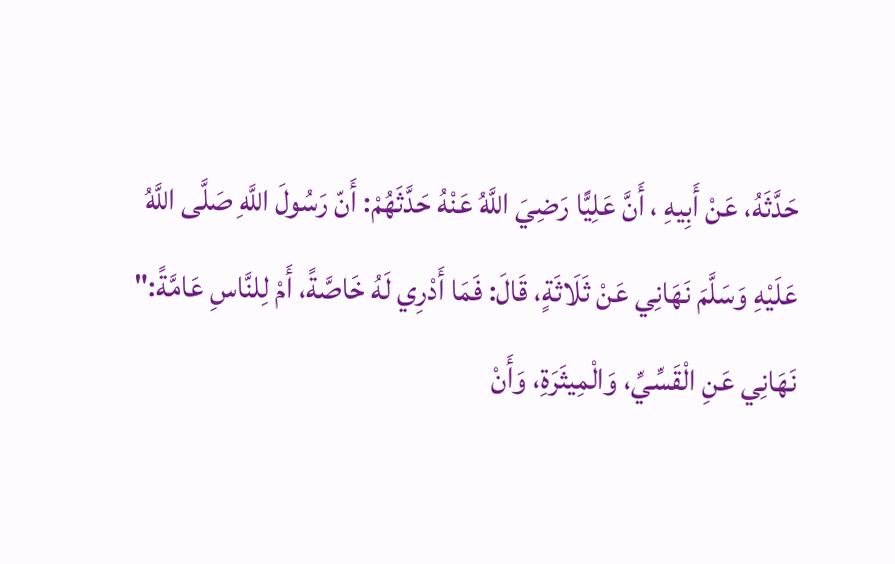حَدَّثَهُ، عَنْ أَبِيهِ ، أَنَّ عَلِيًّا رَضِيَ اللَّهُ عَنْهُ حَدَّثَهُمْ: أَنّ رَسُولَ اللَّهِ صَلَّى اللَّهُ عَلَيْهِ وَسَلَّمَ نَهَانِي عَنْ ثَلَاثَةٍ، قَالَ: فَمَا أَدْرِي لَهُ خَاصَّةً، أَمْ لِلنَّاسِ عَامَّةً:" نَهَانِي عَنِ الْقَسِّيِّ، وَالْمِيثَرَةِ، وَأَنْ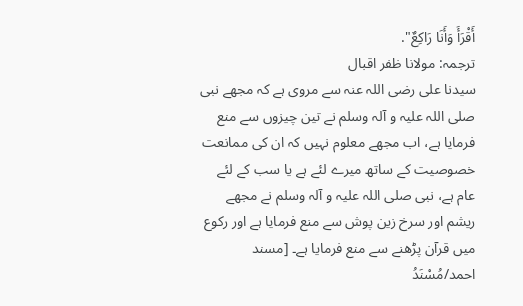أَقْرَأَ وَأَنَا رَاكِعٌ".
ترجمہ: مولانا ظفر اقبال
سیدنا علی رضی اللہ عنہ سے مروی ہے کہ مجھے نبی صلی اللہ علیہ و آلہ وسلم نے تین چیزوں سے منع فرمایا ہے، اب مجھے معلوم نہیں کہ ان کی ممانعت خصوصیت کے ساتھ میرے لئے ہے یا سب کے لئے عام ہے، نبی صلی اللہ علیہ و آلہ وسلم نے مجھے ریشم اور سرخ زین پوش سے منع فرمایا ہے اور رکوع میں قرآن پڑھنے سے منع فرمایا ہے۔ [مسند احمد/مُسْنَدُ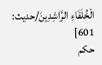الْخُلَفَاءِ الرَّاشِدِينَ/حدیث: 601]
حکم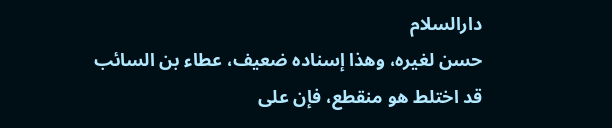دارالسلام
حسن لغيره، وهذا إسناده ضعيف، عطاء بن السائب قد اختلط هو منقطع، فإن على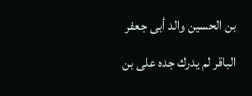بن الحسين والد أبى جعفر الباقر لم يدرك جده على بن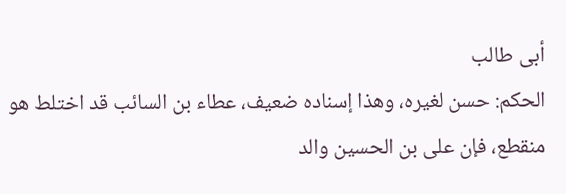أبى طالب
الحكم: حسن لغيره، وهذا إسناده ضعيف، عطاء بن السائب قد اختلط هو منقطع، فإن على بن الحسين والد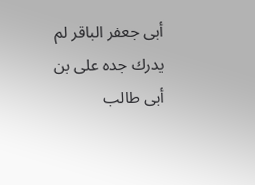أبى جعفر الباقر لم يدرك جده على بن أبى طالب